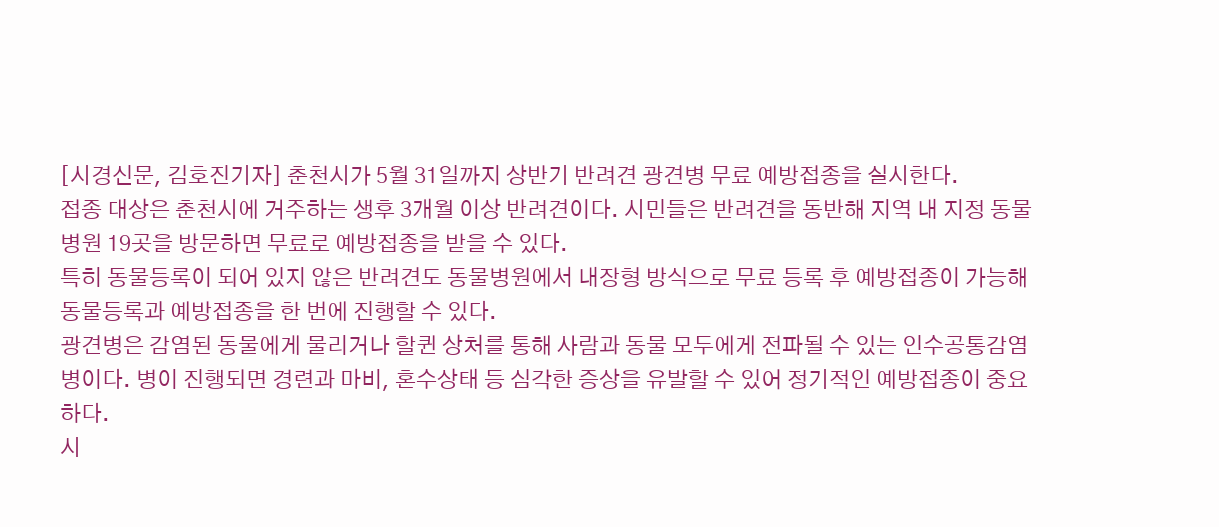[시경신문, 김호진기자] 춘천시가 5월 31일까지 상반기 반려견 광견병 무료 예방접종을 실시한다.
접종 대상은 춘천시에 거주하는 생후 3개월 이상 반려견이다. 시민들은 반려견을 동반해 지역 내 지정 동물병원 19곳을 방문하면 무료로 예방접종을 받을 수 있다.
특히 동물등록이 되어 있지 않은 반려견도 동물병원에서 내장형 방식으로 무료 등록 후 예방접종이 가능해 동물등록과 예방접종을 한 번에 진행할 수 있다.
광견병은 감염된 동물에게 물리거나 할퀸 상처를 통해 사람과 동물 모두에게 전파될 수 있는 인수공통감염병이다. 병이 진행되면 경련과 마비, 혼수상태 등 심각한 증상을 유발할 수 있어 정기적인 예방접종이 중요하다.
시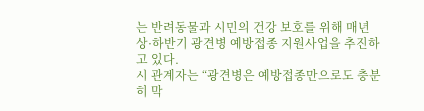는 반려동물과 시민의 건강 보호를 위해 매년 상·하반기 광견병 예방접종 지원사업을 추진하고 있다.
시 관계자는 “광견병은 예방접종만으로도 충분히 막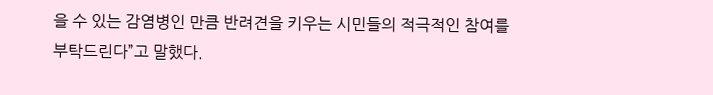을 수 있는 감염병인 만큼 반려견을 키우는 시민들의 적극적인 참여를 부탁드린다”고 말했다.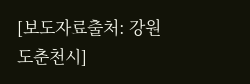[보도자료출처: 강원도춘천시]